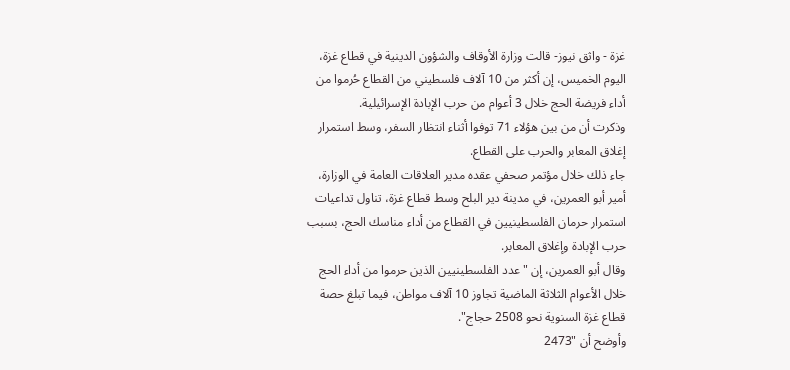غزة - واثق نيوز- قالت وزارة الأوقاف والشؤون الدينية في قطاع غزة، اليوم الخميس، إن أكثر من 10 آلاف فلسطيني من القطاع حُرموا من أداء فريضة الحج خلال 3 أعوام من حرب الإبادة الإسرائيلية.
وذكرت أن من بين هؤلاء 71 توفوا أثناء انتظار السفر، وسط استمرار إغلاق المعابر والحرب على القطاع.
جاء ذلك خلال مؤتمر صحفي عقده مدير العلاقات العامة في الوزارة، أمير أبو العمرين، في مدينة دير البلح وسط قطاع غزة، تناول تداعيات استمرار حرمان الفلسطينيين في القطاع من أداء مناسك الحج، بسبب حرب الإبادة وإغلاق المعابر.
وقال أبو العمرين، إن "عدد الفلسطينيين الذين حرموا من أداء الحج خلال الأعوام الثلاثة الماضية تجاوز 10 آلاف مواطن، فيما تبلغ حصة قطاع غزة السنوية نحو 2508 حجاج".
وأوضح أن "2473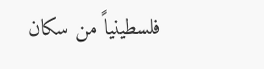فلسطينياً من سكان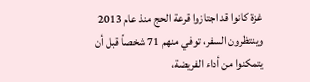غزة كانوا قد اجتازوا قرعة الحج منذ عام 2013 وينتظرون السفر، توفي منهم 71 شخصاً قبل أن يتمكنوا من أداء الفريضة،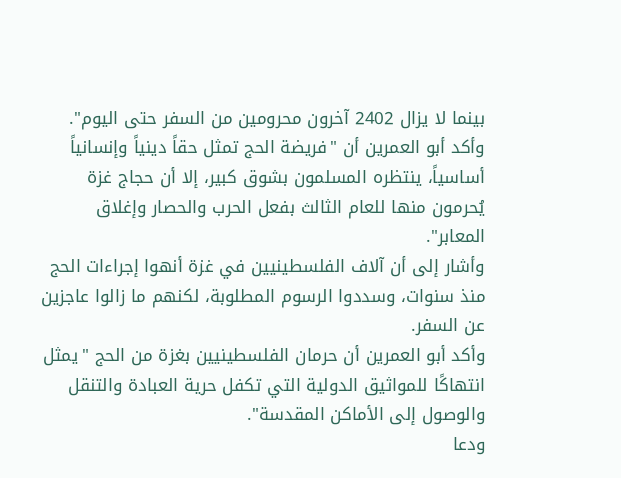بينما لا يزال 2402 آخرون محرومين من السفر حتى اليوم".
وأكد أبو العمرين أن "فريضة الحج تمثل حقاً دينياً وإنسانياً أساسياً، ينتظره المسلمون بشوق كبير، إلا أن حجاج غزة يُحرمون منها للعام الثالث بفعل الحرب والحصار وإغلاق المعابر".
وأشار إلى أن آلاف الفلسطينيين في غزة أنهوا إجراءات الحج منذ سنوات، وسددوا الرسوم المطلوبة، لكنهم ما زالوا عاجزين عن السفر.
وأكد أبو العمرين أن حرمان الفلسطينيين بغزة من الحج "يمثل انتهاكًا للمواثيق الدولية التي تكفل حرية العبادة والتنقل والوصول إلى الأماكن المقدسة".
ودعا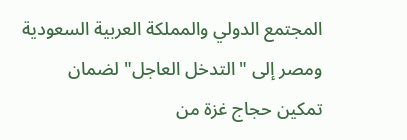المجتمع الدولي والمملكة العربية السعودية ومصر إلى "التدخل العاجل" لضمان تمكين حجاج غزة من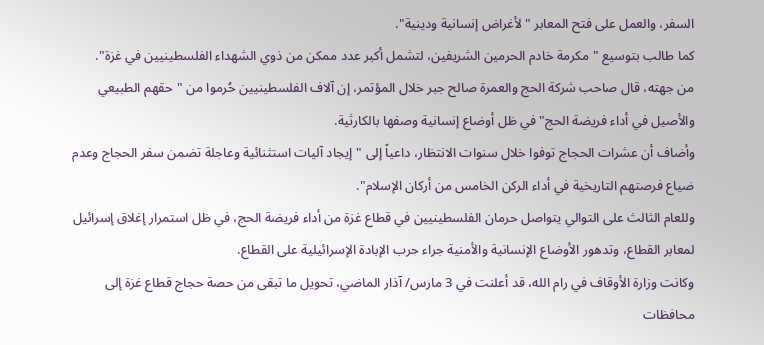السفر، والعمل على فتح المعابر "لأغراض إنسانية ودينية".
كما طالب بتوسيع "مكرمة خادم الحرمين الشريفين، لتشمل أكبر عدد ممكن من ذوي الشهداء الفلسطينيين في غزة".
من جهته، قال صاحب شركة الحج والعمرة صالح جبر خلال المؤتمر، إن آلاف الفلسطينيين حُرموا من "حقهم الطبيعي والأصيل في أداء فريضة الحج" في ظل أوضاع إنسانية وصفها بالكارثية.
وأضاف أن عشرات الحجاج توفوا خلال سنوات الانتظار، داعياً إلى "إيجاد آليات استثنائية وعاجلة تضمن سفر الحجاج وعدم ضياع فرصتهم التاريخية في أداء الركن الخامس من أركان الإسلام".
وللعام الثالث على التوالي يتواصل حرمان الفلسطينيين في قطاع غزة من أداء فريضة الحج، في ظل استمرار إغلاق إسرائيل لمعابر القطاع، وتدهور الأوضاع الإنسانية والأمنية جراء حرب الإبادة الإسرائيلية على القطاع.
وكانت وزارة الأوقاف في رام الله، قد أعلنت في 3 مارس/ آذار الماضي، تحويل ما تبقى من حصة حجاج قطاع غزة إلى محافظات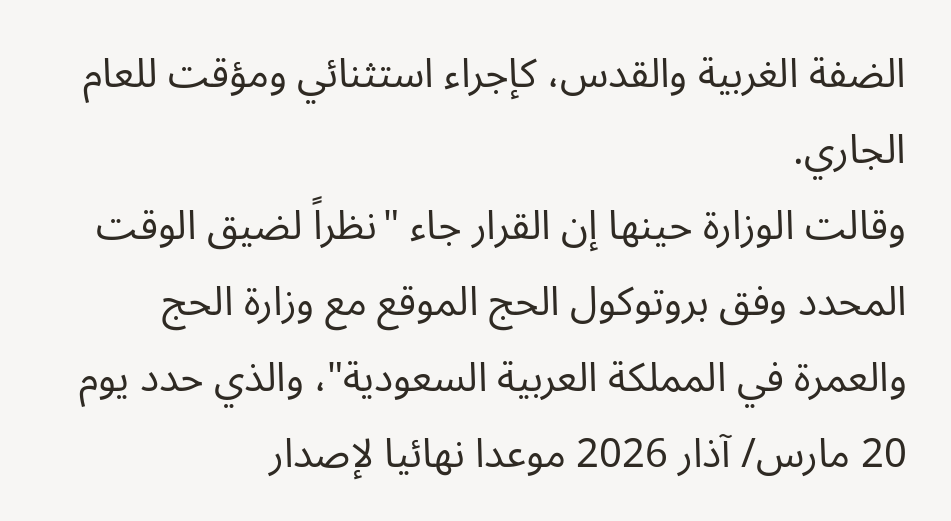الضفة الغربية والقدس، كإجراء استثنائي ومؤقت للعام الجاري.
وقالت الوزارة حينها إن القرار جاء "نظراً لضيق الوقت المحدد وفق بروتوكول الحج الموقع مع وزارة الحج والعمرة في المملكة العربية السعودية"، والذي حدد يوم 20 مارس/ آذار 2026 موعدا نهائيا لإصدار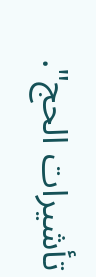تأشيرات الحج".